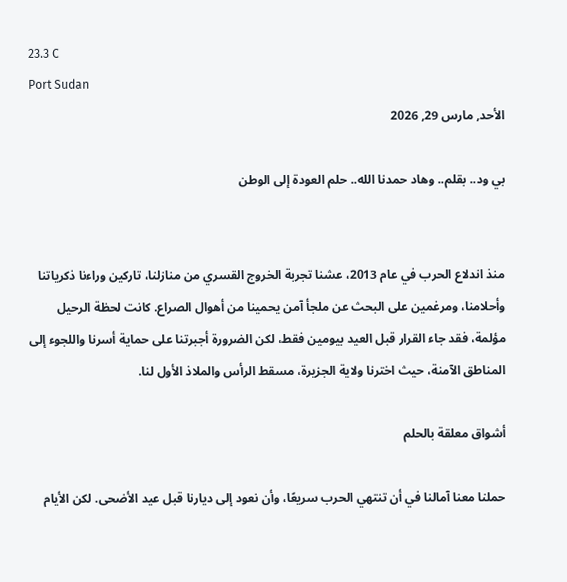23.3 C
Port Sudan
الأحد, مارس 29, 2026

بي ود.. بقلم.. وهاد حمدنا الله.. حلم العودة إلى الوطن


منذ اندلاع الحرب في عام 2013، عشنا تجربة الخروج القسري من منازلنا، تاركين وراءنا ذكرياتنا وأحلامنا، ومرغمين على البحث عن ملجأ آمن يحمينا من أهوال الصراع. كانت لحظة الرحيل مؤلمة، فقد جاء القرار قبل العيد بيومين فقط، لكن الضرورة أجبرتنا على حماية أسرنا واللجوء إلى المناطق الآمنة، حيث اخترنا ولاية الجزيرة، مسقط الرأس والملاذ الأول لنا.

أشواق معلقة بالحلم

حملنا معنا آمالنا في أن تنتهي الحرب سريعًا، وأن نعود إلى ديارنا قبل عيد الأضحى. لكن الأيام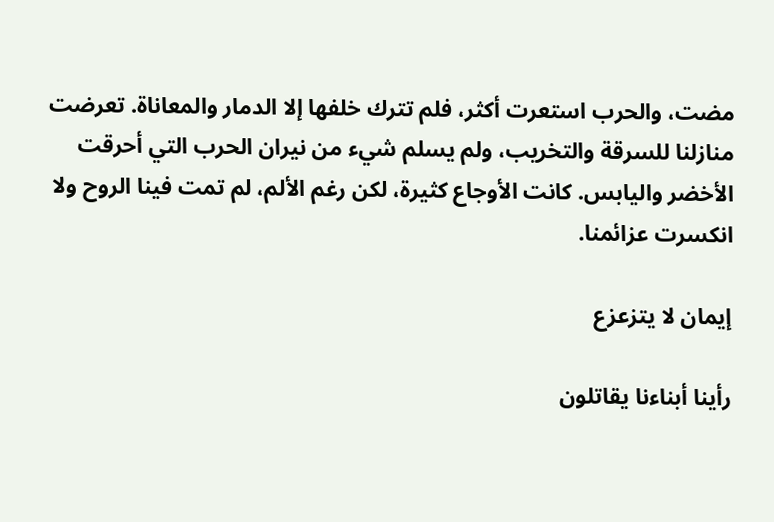مضت، والحرب استعرت أكثر، فلم تترك خلفها إلا الدمار والمعاناة. تعرضت منازلنا للسرقة والتخريب، ولم يسلم شيء من نيران الحرب التي أحرقت الأخضر واليابس. كانت الأوجاع كثيرة، لكن رغم الألم، لم تمت فينا الروح ولا انكسرت عزائمنا.

إيمان لا يتزعزع

رأينا أبناءنا يقاتلون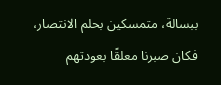ببسالة، متمسكين بحلم الانتصار، فكان صبرنا معلقًا بعودتهم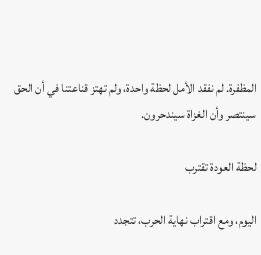المظفرة. لم نفقد الأمل لحظة واحدة، ولم تهتز قناعتنا في أن الحق سينتصر وأن الغزاة سيندحرون.

لحظة العودة تقترب

اليوم، ومع اقتراب نهاية الحرب، تتجدد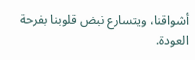أشواقنا، ويتسارع نبض قلوبنا بفرحة العودة.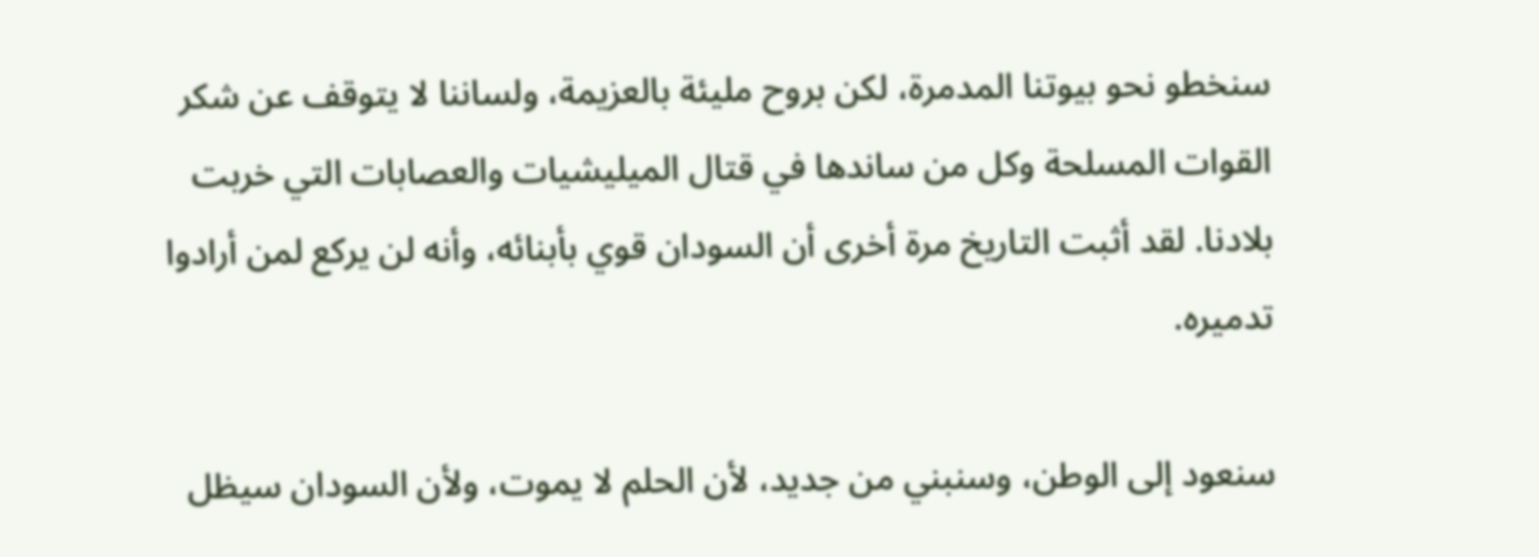سنخطو نحو بيوتنا المدمرة، لكن بروح مليئة بالعزيمة، ولساننا لا يتوقف عن شكر القوات المسلحة وكل من ساندها في قتال الميليشيات والعصابات التي خربت بلادنا. لقد أثبت التاريخ مرة أخرى أن السودان قوي بأبنائه، وأنه لن يركع لمن أرادوا تدميره.

سنعود إلى الوطن، وسنبني من جديد، لأن الحلم لا يموت، ولأن السودان سيظل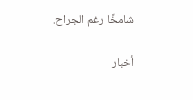شامخًا رغم الجراح.

أخبار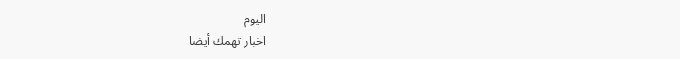اليوم
اخبار تهمك أيضا